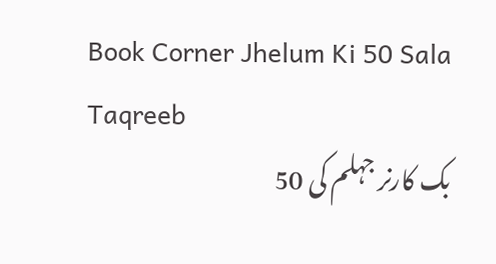Book Corner Jhelum Ki 50 Sala Taqreeb
بک کارنر جہلم کی 50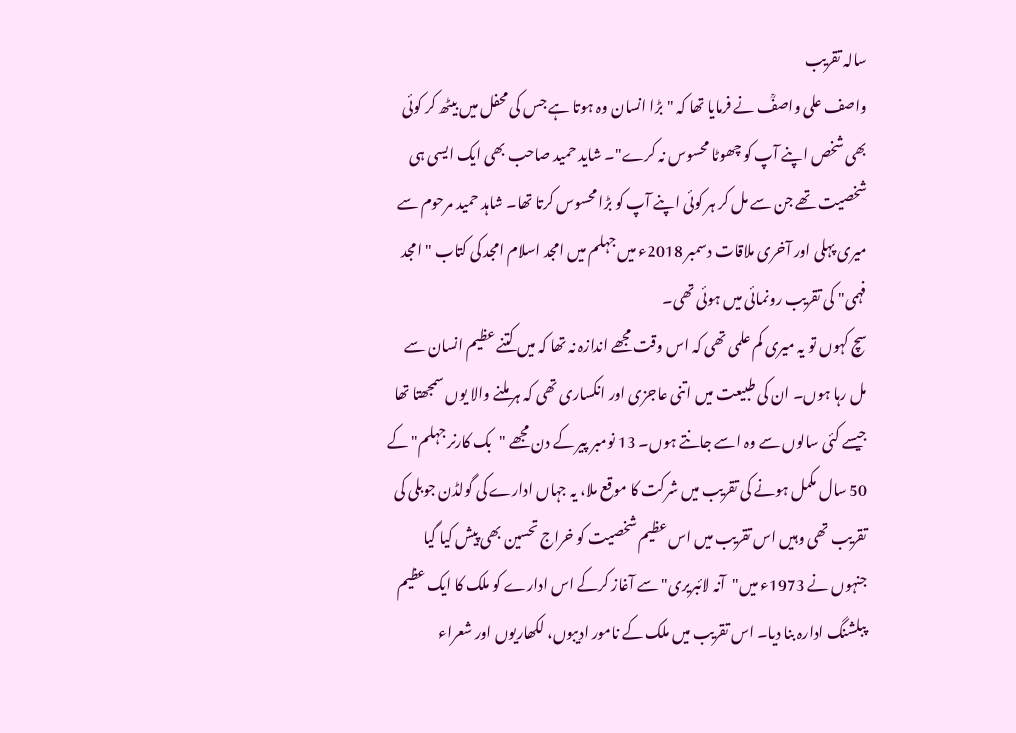سالہ تقریب
واصف علی واصفؒ نے فرمایا تھا کہ "بڑا انسان وہ ہوتا ہے جس کی محفل میں بیٹھ کر کوئی بھی شخص اپنے آپ کو چھوٹا محسوس نہ کرے"۔ شاید حمید صاحب بھی ایک ایسی ہی شخصیت تھے جن سے مل کر ہر کوئی اپنے آپ کو بڑا محسوس کرتا تھا۔ شاہد حمید مرحوم سے میری پہلی اور آخری ملاقات دسمبر 2018ء میں جہلم میں امجد اسلام امجد کی کتاب "امجد فہمی" کی تقریب رونمائی میں ہوئی تھی۔
سچ کہوں تو یہ میری کم علمی تھی کہ اس وقت مجھے اندازہ نہ تھا کہ میں کتنے عظیم انسان سے مل رہا ہوں۔ ان کی طبیعت میں اتنی عاجزی اور انکساری تھی کہ ہر ملنے والا یوں سمجھتا تھا جیسے کئی سالوں سے وہ اسے جانتے ہوں۔ 13 نومبر پیر کے دن مجھے "بک کارنر جہلم" کے 50 سال مکمل ہونے کی تقریب میں شرکت کا موقع ملا، یہ جہاں ادارے کی گولڈن جوبلی کی تقریب تھی وہیں اس تقریب میں اس عظیم شخصیت کو خراج تحسین بھی پیش کیا گیا جنہوں نے 1973ء میں"آنہ لائبریری" سے آغاز کرکے اس ادارے کو ملک کا ایک عظیم پبلشنگ ادارہ بنا دیا۔ اس تقریب میں ملک کے نامور ادیبوں، لکھاریوں اور شعراء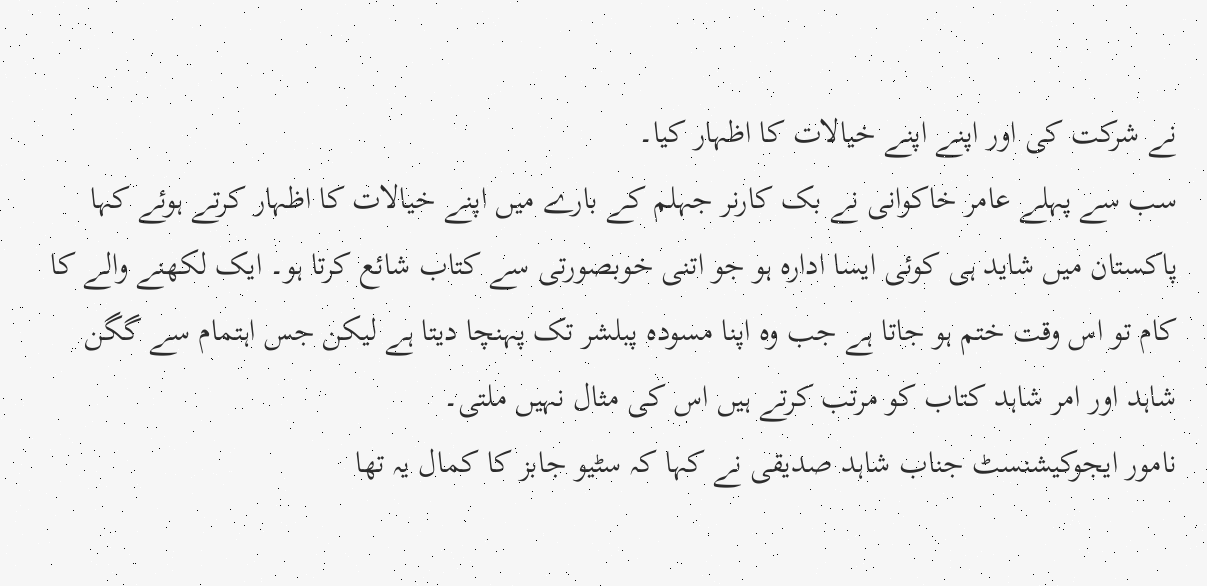نے شرکت کی اور اپنے اپنے خیالات کا اظہار کیا۔
سب سے پہلے عامر خاکوانی نے بک کارنر جہلم کے بارے میں اپنے خیالات کا اظہار کرتے ہوئے کہا پاکستان میں شاید ہی کوئی ایسا ادارہ ہو جو اتنی خوبصورتی سے کتاب شائع کرتا ہو۔ ایک لکھنے والے کا کام تو اس وقت ختم ہو جاتا ہے جب وہ اپنا مسودہ پبلشر تک پہنچا دیتا ہے لیکن جس اہتمام سے گگن شاہد اور امر شاہد کتاب کو مرتب کرتے ہیں اس کی مثال نہیں ملتی۔
نامور ایجوکیشنسٹ جناب شاہد صدیقی نے کہا کہ سٹیو جابز کا کمال یہ تھا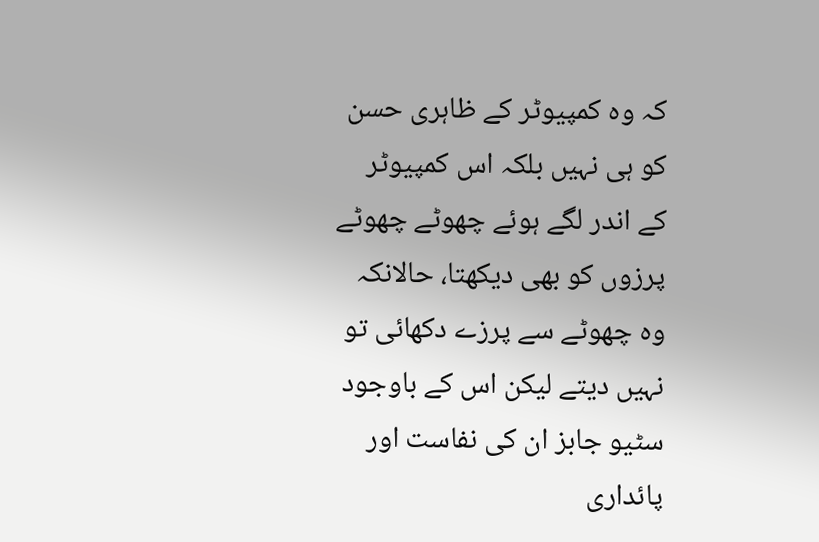کہ وہ کمپیوٹر کے ظاہری حسن کو ہی نہیں بلکہ اس کمپیوٹر کے اندر لگے ہوئے چھوٹے چھوٹے پرزوں کو بھی دیکھتا، حالانکہ وہ چھوٹے سے پرزے دکھائی تو نہیں دیتے لیکن اس کے باوجود سٹیو جابز ان کی نفاست اور پائداری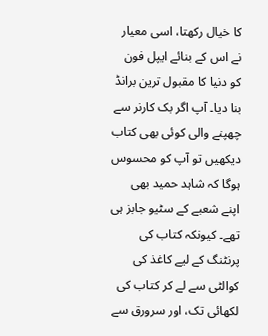کا خیال رکھتا، اسی معیار نے اس کے بنائے ایپل فون کو دنیا کا مقبول ترین برانڈ بنا دیا۔ آپ اگر بک کارنر سے چھپنے والی کوئی بھی کتاب دیکھیں تو آپ کو محسوس ہوگا کہ شاہد حمید بھی اپنے شعبے کے سٹیو جابز ہی تھے۔ کیونکہ کتاب کی پرنٹنگ کے لیے کاغذ کی کوالٹی سے لے کر کتاب کی لکھائی تک، اور سرورق سے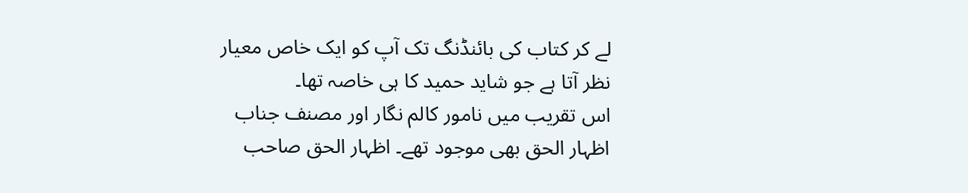لے کر کتاب کی بائنڈنگ تک آپ کو ایک خاص معیار نظر آتا ہے جو شاید حمید کا ہی خاصہ تھا۔
اس تقریب میں نامور کالم نگار اور مصنف جناب اظہار الحق بھی موجود تھے۔ اظہار الحق صاحب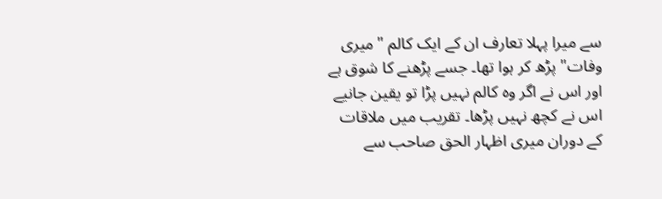سے میرا پہلا تعارف ان کے ایک کالم "میری وفات" پڑھ کر ہوا تھا۔ جسے پڑھنے کا شوق ہے اور اس نے اگر وہ کالم نہیں پڑا تو یقین جانیے اس نے کچھ نہیں پڑھا۔ تقریب میں ملاقات کے دوران میری اظہار الحق صاحب سے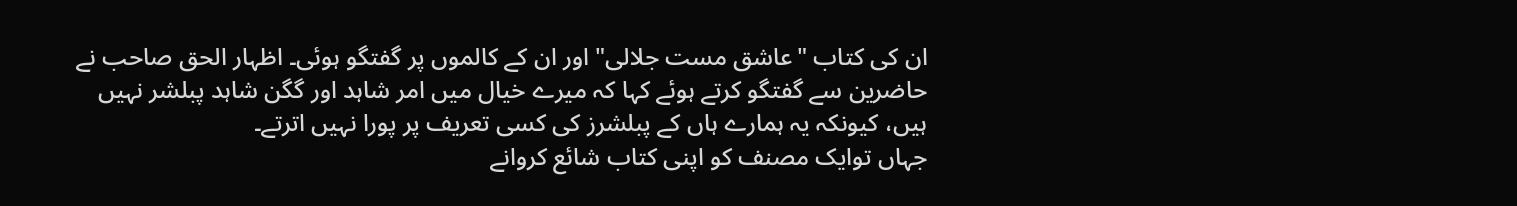ان کی کتاب "عاشق مست جلالی" اور ان کے کالموں پر گفتگو ہوئی۔ اظہار الحق صاحب نے حاضرین سے گفتگو کرتے ہوئے کہا کہ میرے خیال میں امر شاہد اور گگن شاہد پبلشر نہیں ہیں، کیونکہ یہ ہمارے ہاں کے پبلشرز کی کسی تعریف پر پورا نہیں اترتے۔
جہاں توایک مصنف کو اپنی کتاب شائع کروانے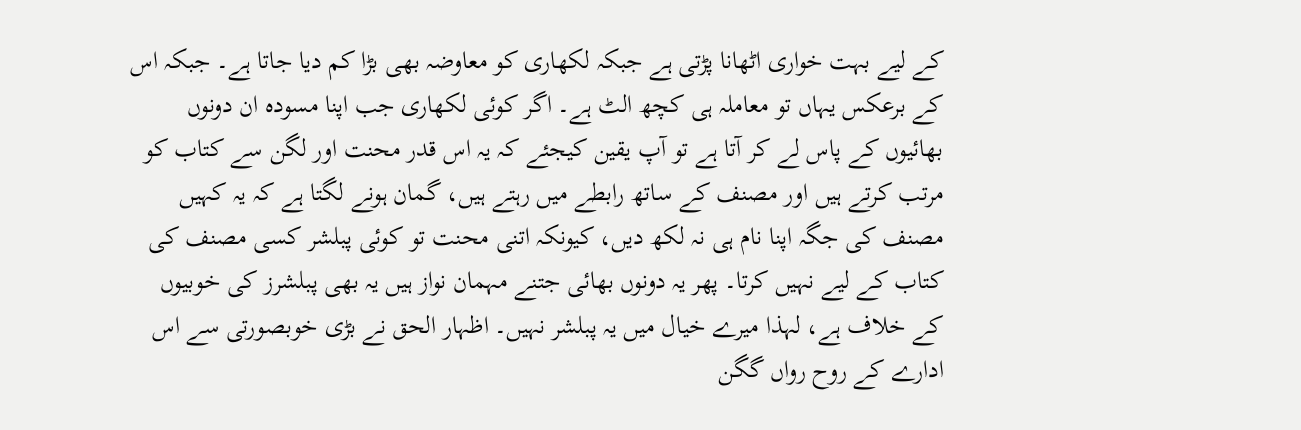کے لیے بہت خواری اٹھانا پڑتی ہے جبکہ لکھاری کو معاوضہ بھی بڑا کم دیا جاتا ہے۔ جبکہ اس کے برعکس یہاں تو معاملہ ہی کچھ الٹ ہے۔ اگر کوئی لکھاری جب اپنا مسودہ ان دونوں بھائیوں کے پاس لے کر آتا ہے تو آپ یقین کیجئے کہ یہ اس قدر محنت اور لگن سے کتاب کو مرتب کرتے ہیں اور مصنف کے ساتھ رابطے میں رہتے ہیں، گمان ہونے لگتا ہے کہ یہ کہیں مصنف کی جگہ اپنا نام ہی نہ لکھ دیں، کیونکہ اتنی محنت تو کوئی پبلشر کسی مصنف کی کتاب کے لیے نہیں کرتا۔ پھر یہ دونوں بھائی جتنے مہمان نواز ہیں یہ بھی پبلشرز کی خوبیوں کے خلاف ہے، لہذا میرے خیال میں یہ پبلشر نہیں۔ اظہار الحق نے بڑی خوبصورتی سے اس ادارے کے روح رواں گگن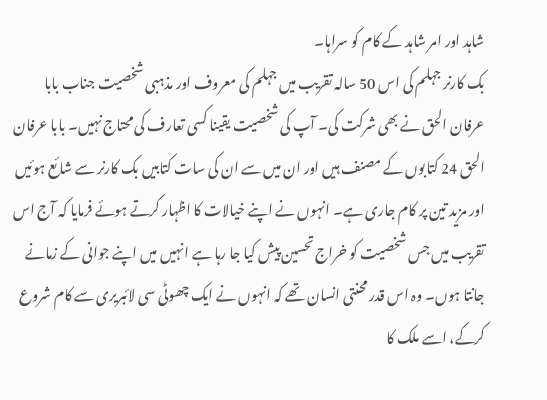شاہد اور امر شاہد کے کام کو سراہا۔
بک کارنر جہلم کی اس 50 سالہ تقریب میں جہلم کی معروف اور مذہبی شخصیت جناب بابا عرفان الحق نے بھی شرکت کی۔ آپ کی شخصیت یقینا کسی تعارف کی محتاج نہیں۔ بابا عرفان الحق 24 کتابوں کے مصنف ہیں اور ان میں سے ان کی سات کتابیں بک کارنر سے شائع ہوئیں اور مزید تین پر کام جاری ہے۔ انہوں نے اپنے خیالات کا اظہار کرتے ہوئے فرمایا کہ آج اس تقریب میں جس شخصیت کو خراج تحسین پیش کیا جا رہا ہے انہیں میں اپنے جوانی کے زمانے جانتا ہوں۔ وہ اس قدر محنتی انسان تھے کہ انہوں نے ایک چھوٹی سی لائبریری سے کام شروع کرکے، اسے ملک کا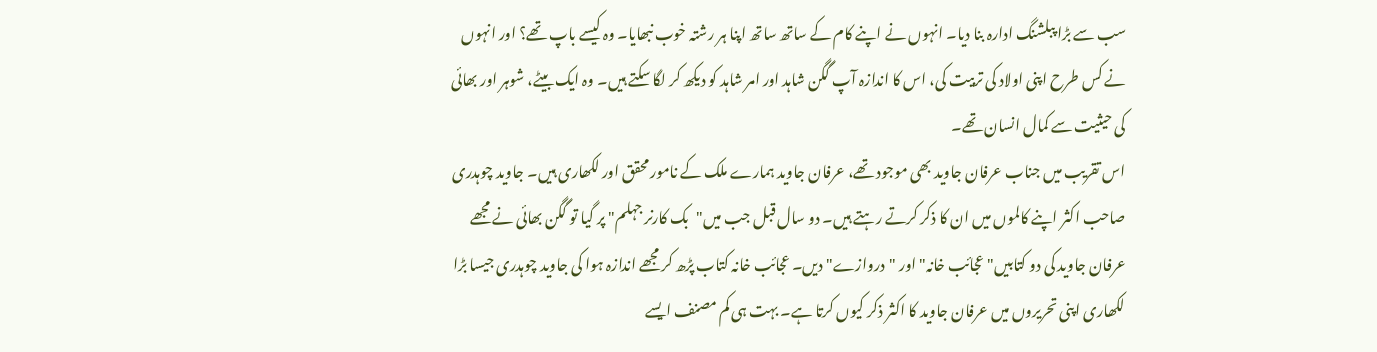سب سے بڑا پبلشنگ ادارہ بنا دیا۔ انہوں نے اپنے کام کے ساتھ ساتھ اپنا ہر رشتہ خوب نبھایا۔ وہ کیسے باپ تھے؟ اور انہوں نے کس طرح اپنی اولاد کی تربیت کی، اس کا اندازہ آپ گگن شاہد اور امر شاہد کو دیکھ کر لگا سکتے ہیں۔ وہ ایک بیٹے، شوہر اور بھائی کی حیثیت سے کمال انسان تھے۔
اس تقریب میں جناب عرفان جاوید بھی موجود تھے، عرفان جاوید ہمارے ملک کے نامور محقق اور لکھاری ہیں۔ جاوید چوہدری صاحب اکثر اپنے کالموں میں ان کا ذکر کرتے رہتے ہیں۔ دو سال قبل جب میں"بک کارنر جہلم" پر گیا تو گگن بھائی نے مجھے عرفان جاوید کی دو کتابیں"عجائب خانہ" اور "دروازے" دیں۔ عجائب خانہ کتاب پڑھ کر مجھے اندازہ ہوا کی جاوید چوہدری جیسا بڑا لکھاری اپنی تحریروں میں عرفان جاوید کا اکثر ذکر کیوں کرتا ہے۔ بہت ہی کم مصنف ایسے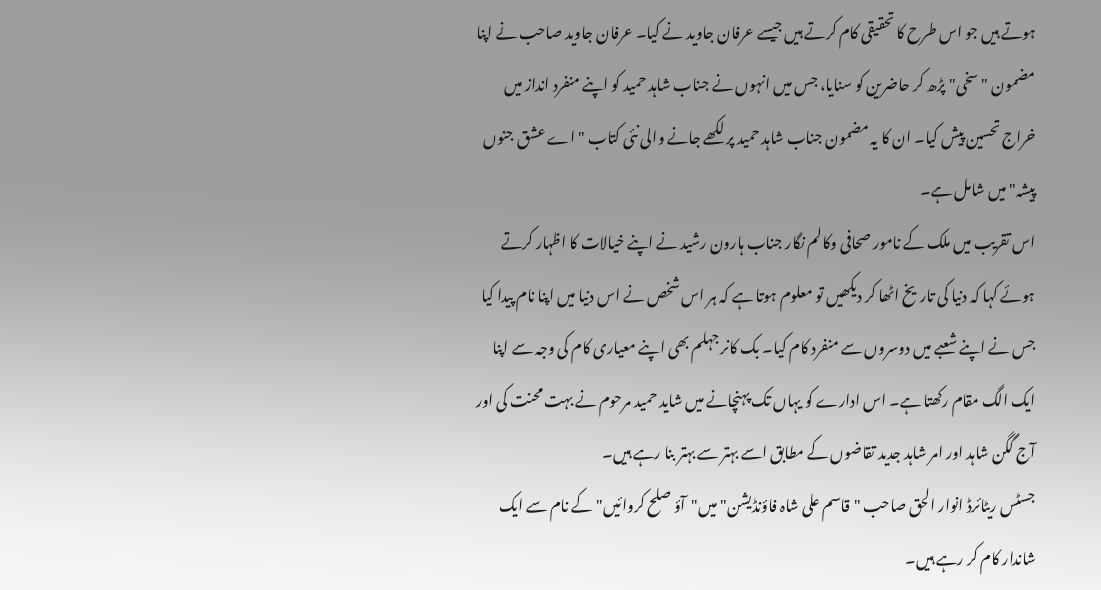ہوتے ہیں جو اس طرح کا تحقیقی کام کرتے ہیں جیسے عرفان جاوید نے کیا۔ عرفان جاوید صاحب نے اپنا مضمون "سخی" پڑھ کر حاضرین کو سنایا، جس میں انہوں نے جناب شاہد حمید کو اپنے منفرد انداز میں خراج تحسین پیش کیا۔ ان کا یہ مضمون جناب شاہد حمید پر لکھے جانے والی نئی کتاب "اے عشق جنوں پیشہ" میں شامل ہے۔
اس تقریب میں ملک کے نامور صحافی وکالم نگار جناب ہارون رشید نے اپنے خیالات کا اظہار کرتے ہوئے کہا کہ دنیا کی تاریخ اٹھا کر دیکھیں تو معلوم ہوتا ہے کہ ہر اس شخص نے اس دنیا میں اپنا نام پیدا کیا جس نے اپنے شعبے میں دوسروں سے منفرد کام کیا۔ بک کانر جہلم بھی اپنے معیاری کام کی وجہ سے اپنا ایک الگ مقام رکھتا ہے۔ اس ادارے کو یہاں تک پہنچانے میں شاید حمید مرحوم نے بہت محنت کی اور آج گگن شاہد اور امر شاہد جدید تقاضوں کے مطابق اسے بہتر سے بہتر بنا رہے ہیں۔
جسٹس ریٹائرڈ انوار الحق صاحب "قاسم علی شاہ فاؤنڈیشن" میں"آؤ صلح کروائیں" کے نام سے ایک شاندار کام کر رہے ہیں۔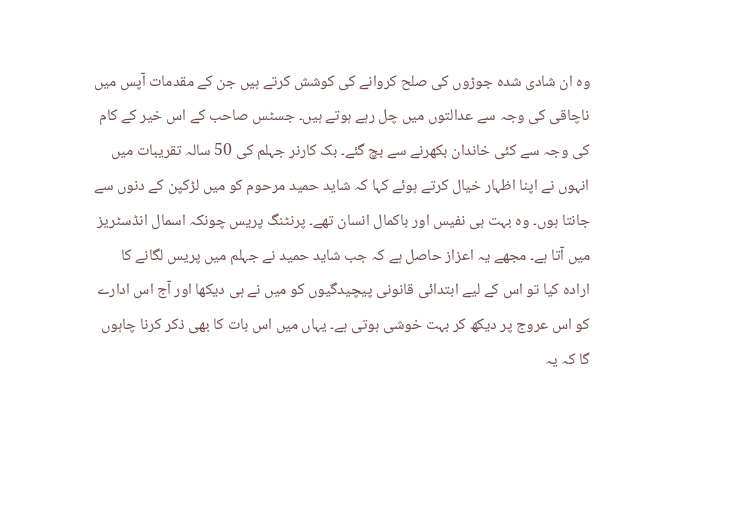وہ ان شادی شدہ جوڑوں کی صلح کروانے کی کوشش کرتے ہیں جن کے مقدمات آپس میں ناچاقی کی وجہ سے عدالتوں میں چل رہے ہوتے ہیں۔ جسٹس صاحب کے اس خیر کے کام کی وجہ سے کئی خاندان بکھرنے سے بچ گئے۔ بک کارنر جہلم کی 50 سالہ تقریبات میں انہوں نے اپنا اظہار خیال کرتے ہوئے کہا کہ شاید حمید مرحوم کو میں لڑکپن کے دنوں سے جانتا ہوں۔ وہ بہت ہی نفیس اور باکمال انسان تھے۔ پرنٹنگ پریس چونکہ اسمال انڈسٹریز میں آتا ہے۔ مجھے یہ اعزاز حاصل ہے کہ جب شاید حمید نے جہلم میں پریس لگانے کا ارادہ کیا تو اس کے لیے ابتدائی قانونی پیچیدگیوں کو میں نے ہی دیکھا اور آج اس ادارے کو اس عروج پر دیکھ کر بہت خوشی ہوتی ہے۔ یہاں میں اس بات کا بھی ذکر کرنا چاہوں گا کہ یہ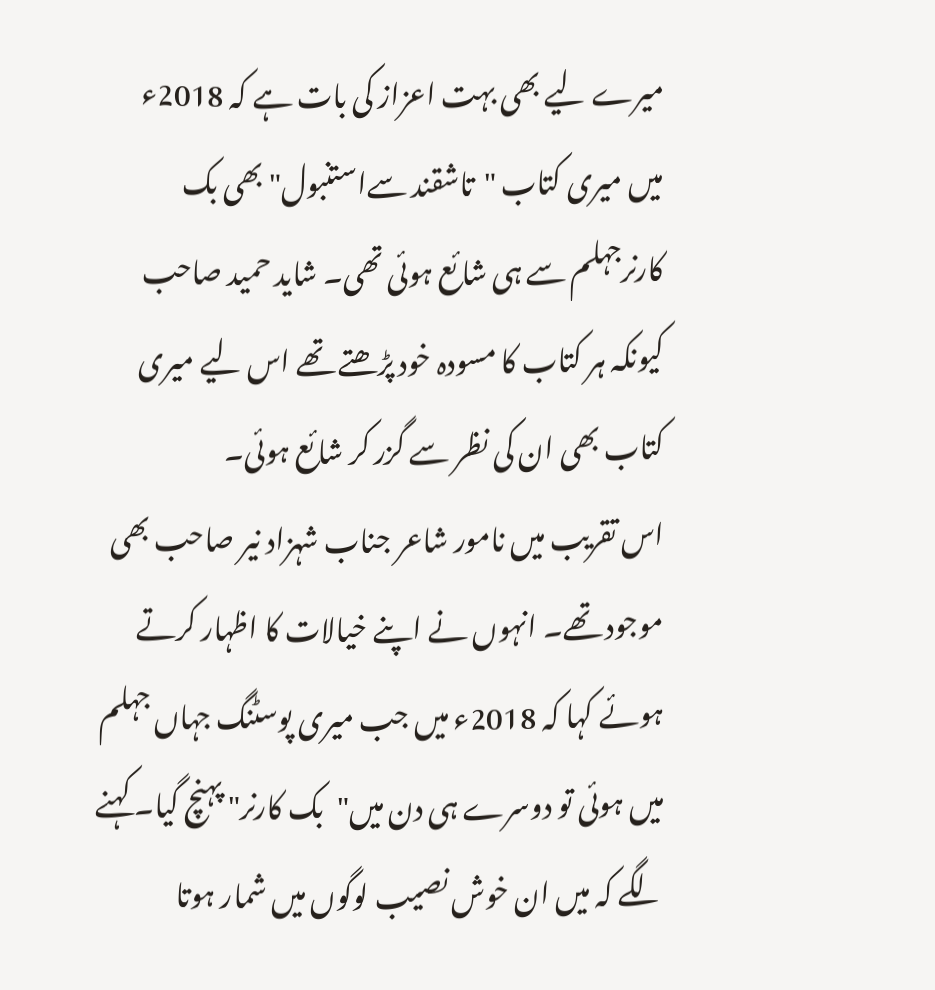میرے لیے بھی بہت اعزاز کی بات ہے کہ 2018ء میں میری کتاب "تاشقند سےاستنبول" بھی بک کارنرجہلم سے ہی شائع ہوئی تھی۔ شاید حمید صاحب کیونکہ ہر کتاب کا مسودہ خود پڑھتے تھے اس لیے میری کتاب بھی ان کی نظر سے گزر کر شائع ہوئی۔
اس تقریب میں نامور شاعر جناب شہزاد نیر صاحب بھی موجود تھے۔ انہوں نے اپنے خیالات کا اظہار کرتے ہوئے کہا کہ 2018ء میں جب میری پوسٹنگ جہاں جہلم میں ہوئی تو دوسرے ہی دن میں"بک کارنر" پہنچ گیا۔ کہنے لگے کہ میں ان خوش نصیب لوگوں میں شمار ہوتا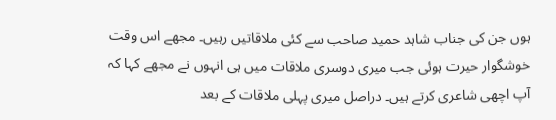ہوں جن کی جناب شاہد حمید صاحب سے کئی ملاقاتیں رہیں۔ مجھے اس وقت خوشگوار حیرت ہوئی جب میری دوسری ملاقات میں ہی انہوں نے مجھے کہا کہ آپ اچھی شاعری کرتے ہیں۔ دراصل میری پہلی ملاقات کے بعد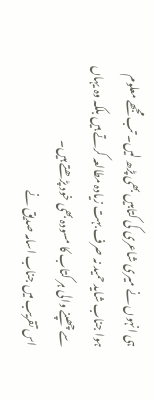ہی انہوں نے میری شاعری کی کتابیں بھی پڑھ لیں۔ تب مجھے معلوم ہوا جناب شاید حمید نہ صرف بہت زیادہ مطالعہ کرتے ہیں بلکہ وہ یہاں سے چھپنے والی ہر کتاب کا مسودہ بھی خود پڑھتے ہیں۔
اس تقریب میں جناب اسامہ صدیق نے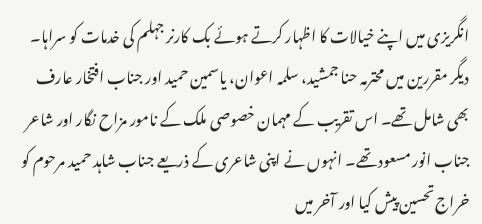انگریزی میں اپنے خیالات کا اظہار کرتے ہوئے بک کارنر جہلم کی خدمات کو سراہا۔ دیگر مقررین میں محترمہ حنا جمشید، سلمہ اعوان، یاسمین حمید اور جناب افتخار عارف بھی شامل تھے۔ اس تقریب کے مہمان خصوصی ملک کے نامور مزاح نگار اور شاعر جناب انور مسعود تھے۔ انہوں نے اپنی شاعری کے ذریعے جناب شاہد حمید مرحوم کو خراج تحسین پیش کیا اور آخر میں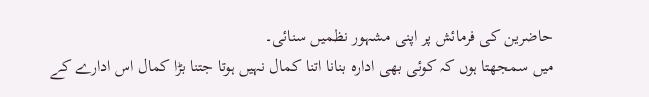حاضرین کی فرمائش پر اپنی مشہور نظمیں سنائی۔
میں سمجھتا ہوں کہ کوئی بھی ادارہ بنانا اتنا کمال نہیں ہوتا جتنا بڑا کمال اس ادارے کے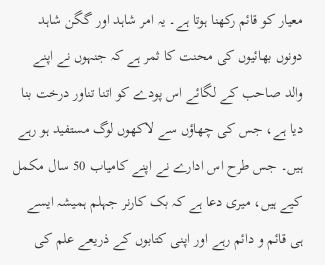معیار کو قائم رکھنا ہوتا ہے۔ یہ امر شاہد اور گگن شاہد دونوں بھائیوں کی محنت کا ثمر ہے کہ جنہوں نے اپنے والد صاحب کے لگائے اس پودے کو اتنا تناور درخت بنا دیا ہے، جس کی چھاؤں سے لاکھوں لوگ مستفید ہو رہے ہیں۔ جس طرح اس ادارے نے اپنے کامیاب 50 سال مکمل کیے ہیں، میری دعا ہے کہ بک کارنر جہلم ہمیشہ ایسے ہی قائم و دائم رہے اور اپنی کتابوں کے ذریعے علم کی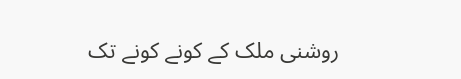روشنی ملک کے کونے کونے تک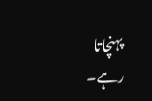پہنچاتا رہے۔